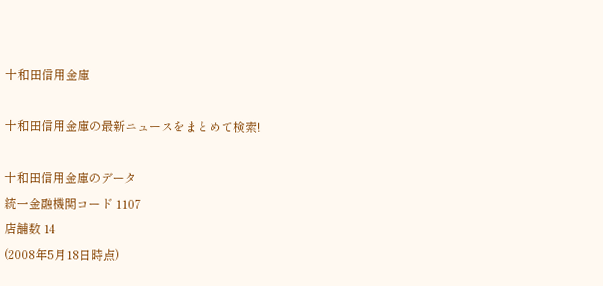十和田信用金庫

十和田信用金庫の最新ニュースをまとめて検索!

十和田信用金庫のデータ
統一金融機関コード 1107
店舗数 14
(2008年5月18日時点)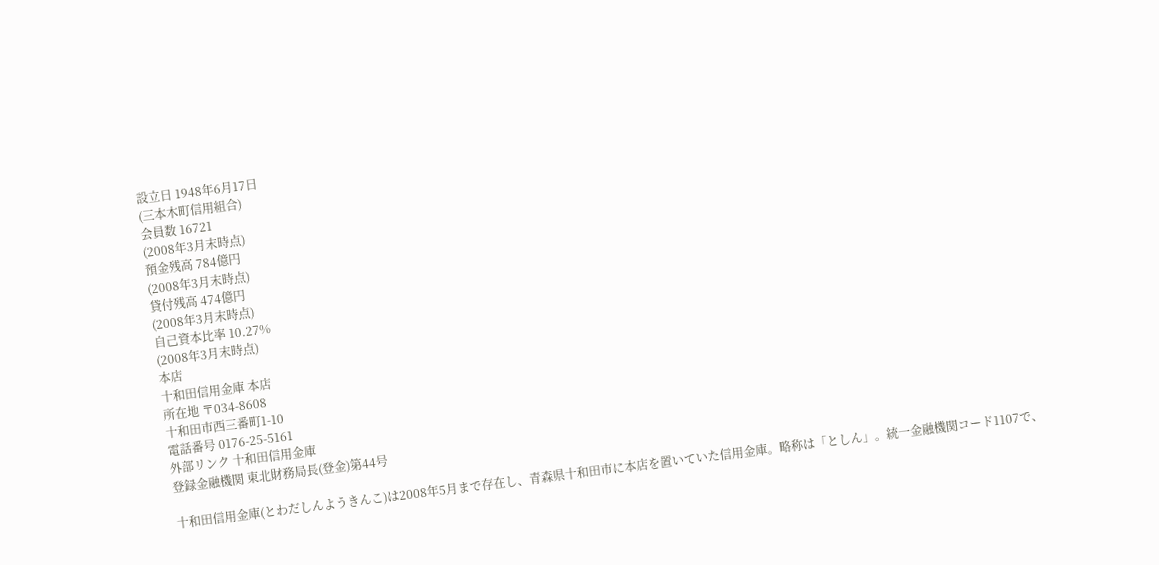設立日 1948年6月17日
(三本木町信用組合)
会員数 16721
(2008年3月末時点)
預金残高 784億円
(2008年3月末時点)
貸付残高 474億円
(2008年3月末時点)
自己資本比率 10.27%
(2008年3月末時点)
本店
十和田信用金庫 本店
所在地 〒034-8608
十和田市西三番町1-10
電話番号 0176-25-5161
外部リンク 十和田信用金庫
登録金融機関 東北財務局長(登金)第44号

十和田信用金庫(とわだしんようきんこ)は2008年5月まで存在し、青森県十和田市に本店を置いていた信用金庫。略称は「としん」。統一金融機関コード1107で、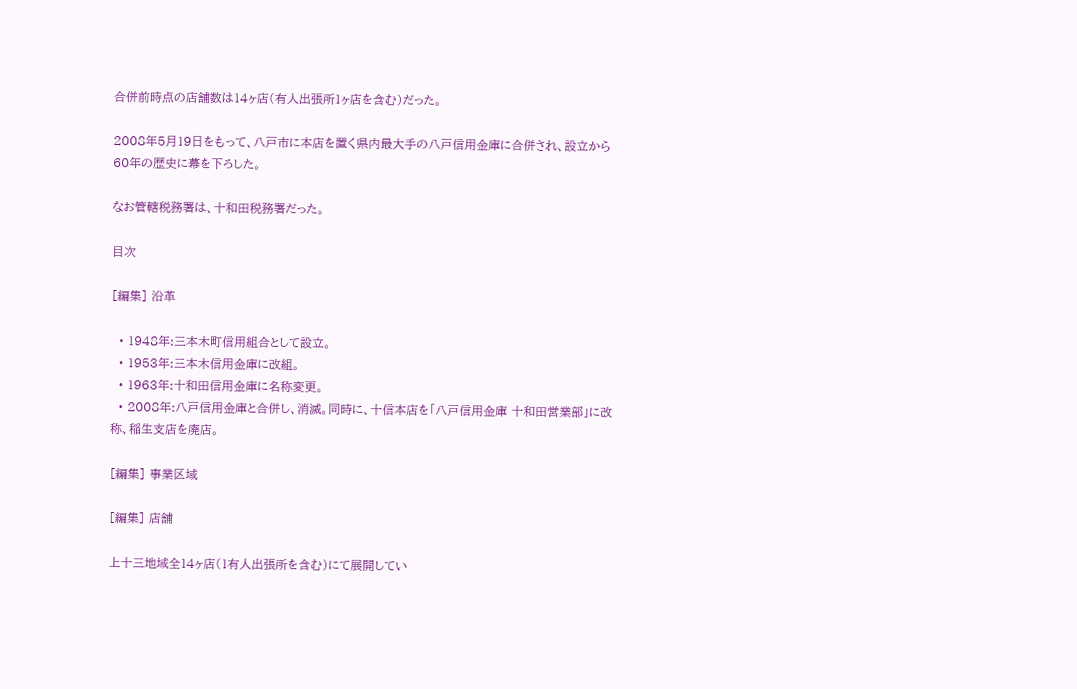合併前時点の店舗数は14ヶ店(有人出張所1ヶ店を含む)だった。

2008年5月19日をもって、八戸市に本店を置く県内最大手の八戸信用金庫に合併され、設立から60年の歴史に幕を下ろした。

なお管轄税務署は、十和田税務署だった。

目次

[編集] 沿革

  • 1948年:三本木町信用組合として設立。
  • 1953年:三本木信用金庫に改組。
  • 1963年:十和田信用金庫に名称変更。
  • 2008年:八戸信用金庫と合併し、消滅。同時に、十信本店を「八戸信用金庫 十和田営業部」に改称、稲生支店を廃店。

[編集] 事業区域

[編集] 店舗

上十三地域全14ヶ店(1有人出張所を含む)にて展開してい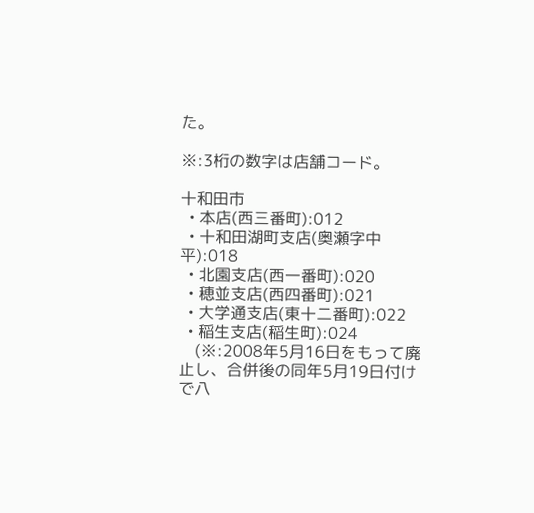た。

※:3桁の数字は店舗コード。

十和田市
  • 本店(西三番町):012
  • 十和田湖町支店(奥瀬字中平):018
  • 北園支店(西一番町):020
  • 穂並支店(西四番町):021
  • 大学通支店(東十二番町):022
  • 稲生支店(稲生町):024
    (※:2008年5月16日をもって廃止し、合併後の同年5月19日付けで八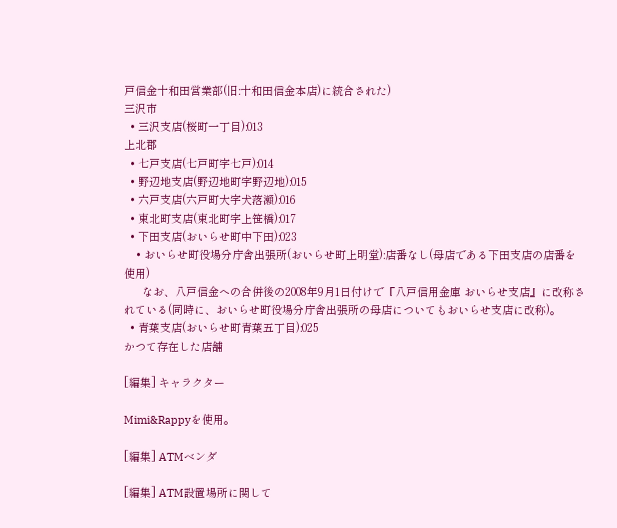戸信金十和田営業部(旧:十和田信金本店)に統合された)
三沢市
  • 三沢支店(桜町一丁目):013
上北郡
  • 七戸支店(七戸町字七戸):014
  • 野辺地支店(野辺地町字野辺地):015
  • 六戸支店(六戸町大字犬落瀬):016
  • 東北町支店(東北町字上笹橋):017
  • 下田支店(おいらせ町中下田):023
    • おいらせ町役場分庁舎出張所(おいらせ町上明堂):店番なし(母店である下田支店の店番を使用)
      なお、八戸信金への合併後の2008年9月1日付けで『八戸信用金庫 おいらせ支店』に改称されている(同時に、おいらせ町役場分庁舎出張所の母店についてもおいらせ支店に改称)。
  • 青葉支店(おいらせ町青葉五丁目):025
かつて存在した店舗

[編集] キャラクター

Mimi&Rappyを使用。

[編集] ATMベンダ

[編集] ATM設置場所に関して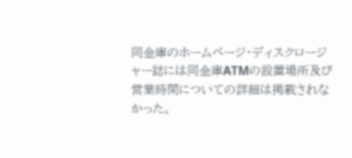同金庫のホームページ・ディスクロージャー誌には同金庫ATMの設置場所及び営業時間についての詳細は掲載されなかった。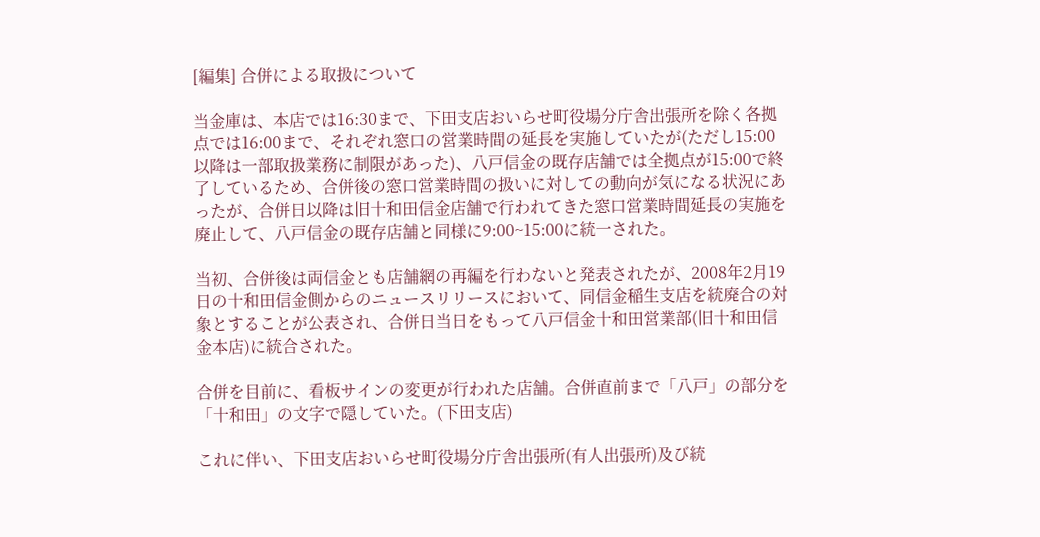[編集] 合併による取扱について

当金庫は、本店では16:30まで、下田支店おいらせ町役場分庁舎出張所を除く各拠点では16:00まで、それぞれ窓口の営業時間の延長を実施していたが(ただし15:00以降は一部取扱業務に制限があった)、八戸信金の既存店舗では全拠点が15:00で終了しているため、合併後の窓口営業時間の扱いに対しての動向が気になる状況にあったが、合併日以降は旧十和田信金店舗で行われてきた窓口営業時間延長の実施を廃止して、八戸信金の既存店舗と同様に9:00~15:00に統一された。

当初、合併後は両信金とも店舗網の再編を行わないと発表されたが、2008年2月19日の十和田信金側からのニュースリリースにおいて、同信金稲生支店を統廃合の対象とすることが公表され、合併日当日をもって八戸信金十和田営業部(旧十和田信金本店)に統合された。

合併を目前に、看板サインの変更が行われた店舗。合併直前まで「八戸」の部分を「十和田」の文字で隠していた。(下田支店)

これに伴い、下田支店おいらせ町役場分庁舎出張所(有人出張所)及び統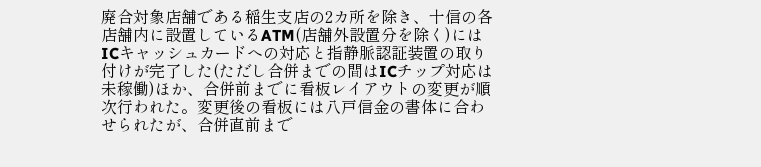廃合対象店舗である稲生支店の2カ所を除き、十信の各店舗内に設置しているATM(店舗外設置分を除く)にはICキャッシュカードへの対応と指静脈認証装置の取り付けが完了した(ただし合併までの間はICチップ対応は未稼働)ほか、合併前までに看板レイアウトの変更が順次行われた。変更後の看板には八戸信金の書体に合わせられたが、合併直前まで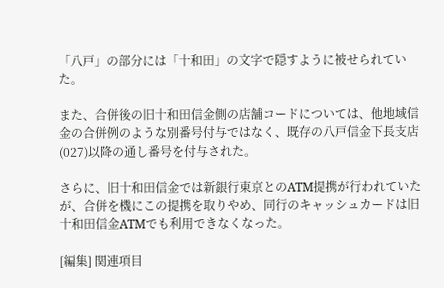「八戸」の部分には「十和田」の文字で隠すように被せられていた。

また、合併後の旧十和田信金側の店舗コードについては、他地域信金の合併例のような別番号付与ではなく、既存の八戸信金下長支店(027)以降の通し番号を付与された。

さらに、旧十和田信金では新銀行東京とのATM提携が行われていたが、合併を機にこの提携を取りやめ、同行のキャッシュカードは旧十和田信金ATMでも利用できなくなった。

[編集] 関連項目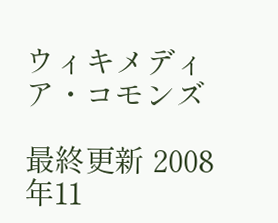ウィキメディア・コモンズ

最終更新 2008年11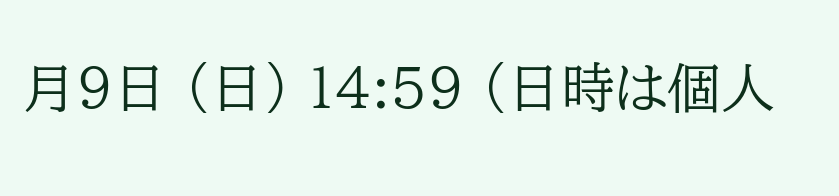月9日 (日) 14:59 (日時は個人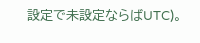設定で未設定ならばUTC)。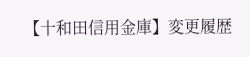【十和田信用金庫】変更履歴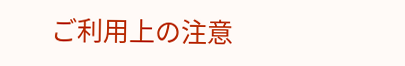ご利用上の注意